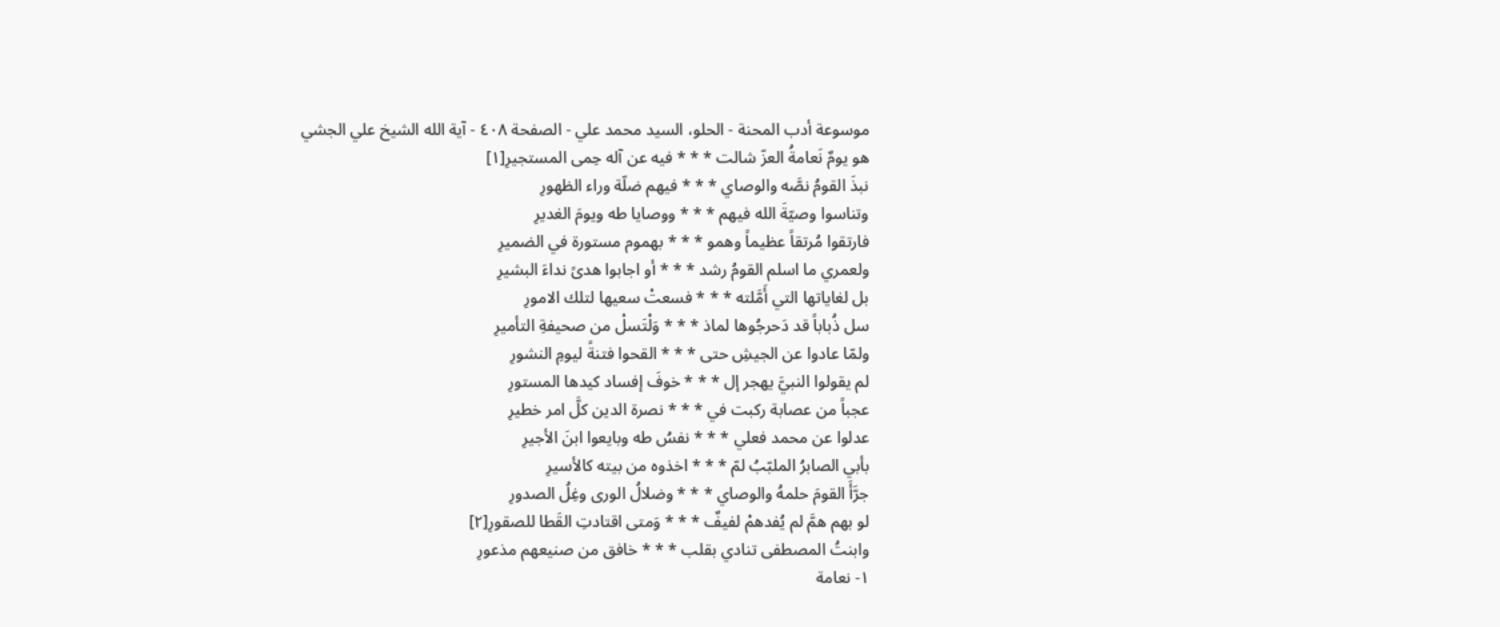موسوعة أدب المحنة - الحلو، السيد محمد علي - الصفحة ٤٠٨ - آية الله الشيخ علي الجشي
هو يومٌ نَعامةُ العزّ شالت * * * فيه عن آله حِمى المستجيرِ[١]
نبذَ القومُ نصَّه والوصاي * * * فيهم ضلّة وراء الظهورِ
وتناسوا وصيّةَ الله فيهم * * * ووصايا طه ويومَ الغديرِ
فارتقوا مُرتقاً عظيماً وهمو * * * بهموم مستورة في الضميرِ
ولعمري ما اسلم القومُ رشد * * * أو اجابوا هدىً نداءَ البشيرِ
بل لغاياتها التي أَمَّلته * * * فسعتْ سعيها لتلك الامورِ
سل ذُباباً قد دَحرجُوها لماذ * * * وَلْتَسلْ من صحيفةِ التأميرِ
ولمّا عادوا عن الجيشِ حتى * * * القحوا فتنةً ليومِ النشورِ
لم يقولوا النبيَّ يهجر إل * * * خوفَ إفساد كيدها المستورِ
عجباً من عصابة ركبت في * * * نصرة الدين كلَّ امر خطيرِ
عدلوا عن محمد فعلي * * * نفسُ طه وبايعوا ابنَ الأجيرِ
بأبي الصابرُ الملبّبُ لمّ * * * اخذوه من بيته كالأسيرِ
جرَّأَ القومَ حلمهُ والوصاي * * * وضلالُ الورى وغِلُ الصدورِ
لو بهم همَّ لم يُفدهمْ لفيفٌ * * * وَمتى اقتادتِ القَطا للصقورِ[٢]
وابنتُ المصطفى تنادي بقلب * * * خافق من صنيعهم مذعورِ
١- نعامة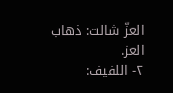العزّ شالت: ذهاب العز.
٢- اللفيف: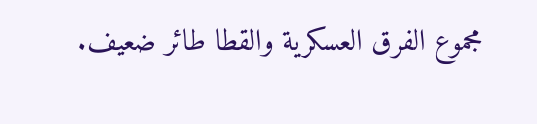مجموع الفرق العسكرية والقطا طائر ضعيف.